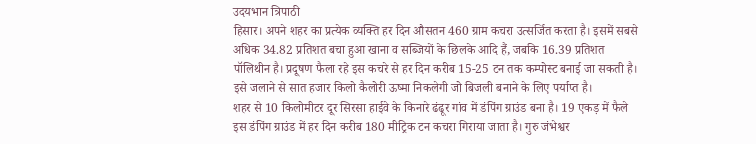उदयभान त्रिपाठी
हिसार। अपने शहर का प्रत्येक व्यक्ति हर दिन औसतन 460 ग्राम कचरा उत्सर्जित करता है। इसमें सबसे अधिक 34.82 प्रतिशत बचा हुआ खाना व सब्जियों के छिलके आदि हैं, जबकि 16.39 प्रतिशत पॉलिथीन है। प्रदूषण फैला रहे इस कचरे से हर दिन करीब 15-25 टन तक कम्पोस्ट बनाई जा सकती है। इसे जलाने से सात हजार किलो कैलोरी ऊष्मा निकलेगी जो बिजली बनाने के लिए पर्याप्त है।
शहर से 10 किलोमीटर दूर सिरसा हाईवे के किनारे ढंढूर गांव में डंपिंग ग्राउंड बना है। 19 एकड़ में फैले इस डंपिंग ग्राउंड में हर दिन करीब 180 मीट्रिक टन कचरा गिराया जाता है। गुरु जंभेश्वर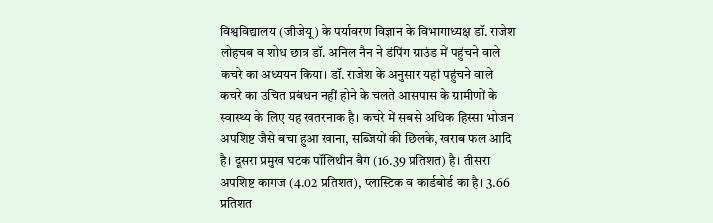विश्वविद्यालय (जीजेयू) के पर्यावरण विज्ञान के विभागाध्यक्ष डॉ. राजेश लोहचब व शोध छात्र डॉ. अनिल नैन ने डंपिंग ग्राउंड में पहुंचने वाले कचरे का अध्ययन किया। डॉ. राजेश के अनुसार यहां पहुंचने वाले कचरे का उचित प्रबंधन नहीं होने के चलते आसपास के ग्रामीणों के स्वास्थ्य के लिए यह खतरनाक है। कचरे में सबसे अधिक हिस्सा भोजन अपशिष्ट जैसे बचा हुआ खाना, सब्जियों की छिलके, खराब फल आदि है। दूसरा प्रमुख घटक पॉलिथीन बैग (16.39 प्रतिशत) है। तीसरा अपशिष्ट कागज (4.02 प्रतिशत), प्लास्टिक व कार्डबोर्ड का है। 3.66 प्रतिशत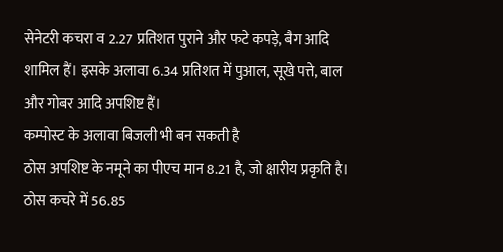सेनेटरी कचरा व 2.27 प्रतिशत पुराने और फटे कपड़े, बैग आदि शामिल हैं। इसके अलावा 6.34 प्रतिशत में पुआल, सूखे पत्ते, बाल और गोबर आदि अपशिष्ट हैं।
कम्पोस्ट के अलावा बिजली भी बन सकती है
ठोस अपशिष्ट के नमूने का पीएच मान 8.21 है, जो क्षारीय प्रकृति है। ठोस कचरे में 56.85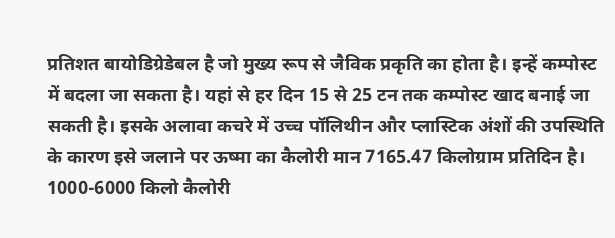प्रतिशत बायोडिग्रेडेबल है जो मुख्य रूप से जैविक प्रकृति का होता है। इन्हें कम्पोस्ट में बदला जा सकता है। यहां से हर दिन 15 से 25 टन तक कम्पोस्ट खाद बनाई जा सकती है। इसके अलावा कचरे में उच्च पॉलिथीन और प्लास्टिक अंशों की उपस्थिति के कारण इसे जलाने पर ऊष्मा का कैलोरी मान 7165.47 किलोग्राम प्रतिदिन है। 1000-6000 किलो कैलोरी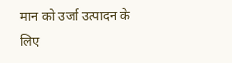मान को उर्जा उत्पादन के लिए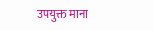उपयुक्त माना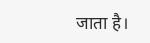जाता है।